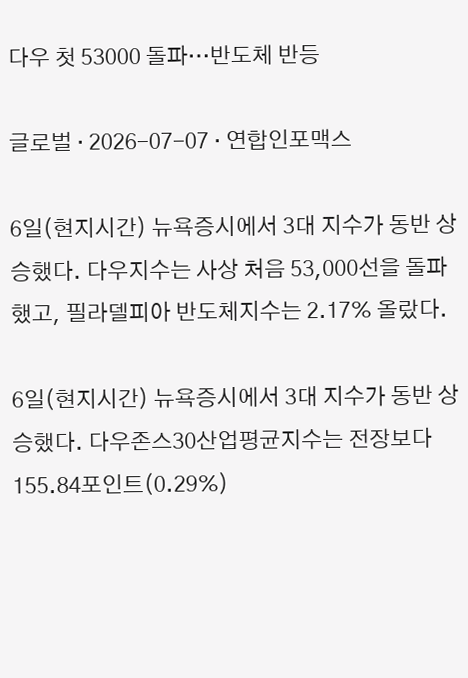다우 첫 53000 돌파…반도체 반등

글로벌 · 2026-07-07 · 연합인포맥스

6일(현지시간) 뉴욕증시에서 3대 지수가 동반 상승했다. 다우지수는 사상 처음 53,000선을 돌파했고, 필라델피아 반도체지수는 2.17% 올랐다.

6일(현지시간) 뉴욕증시에서 3대 지수가 동반 상승했다. 다우존스30산업평균지수는 전장보다 155.84포인트(0.29%)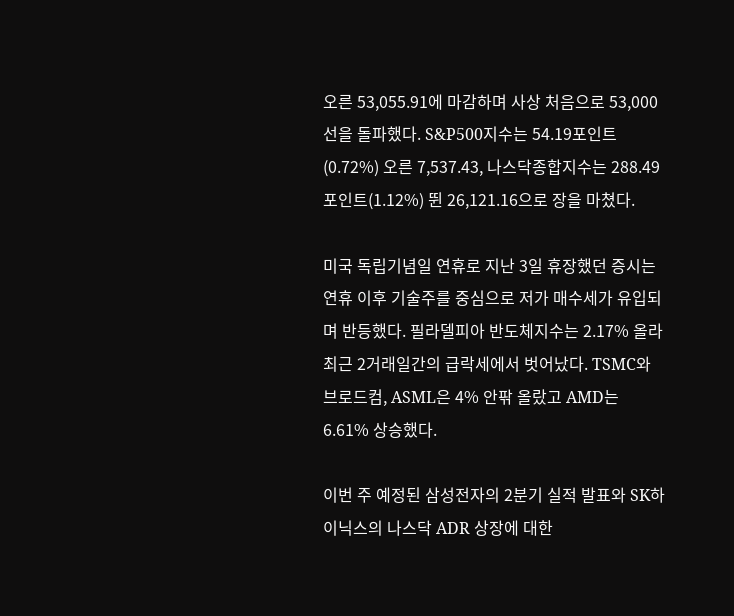오른 53,055.91에 마감하며 사상 처음으로 53,000선을 돌파했다. S&P500지수는 54.19포인트(0.72%) 오른 7,537.43, 나스닥종합지수는 288.49포인트(1.12%) 뛴 26,121.16으로 장을 마쳤다.

미국 독립기념일 연휴로 지난 3일 휴장했던 증시는 연휴 이후 기술주를 중심으로 저가 매수세가 유입되며 반등했다. 필라델피아 반도체지수는 2.17% 올라 최근 2거래일간의 급락세에서 벗어났다. TSMC와 브로드컴, ASML은 4% 안팎 올랐고 AMD는 6.61% 상승했다.

이번 주 예정된 삼성전자의 2분기 실적 발표와 SK하이닉스의 나스닥 ADR 상장에 대한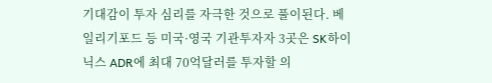기대감이 투자 심리를 자극한 것으로 풀이된다. 베일리기포드 등 미국·영국 기관투자자 3곳은 SK하이닉스 ADR에 최대 70억달러를 투자할 의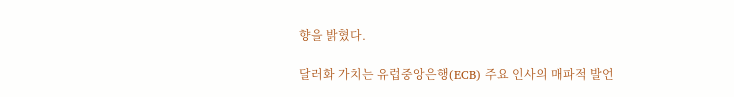향을 밝혔다.

달러화 가치는 유럽중앙은행(ECB) 주요 인사의 매파적 발언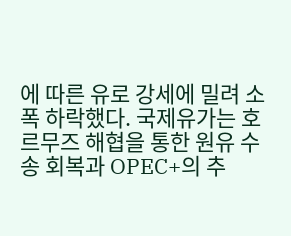에 따른 유로 강세에 밀려 소폭 하락했다. 국제유가는 호르무즈 해협을 통한 원유 수송 회복과 OPEC+의 추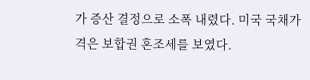가 증산 결정으로 소폭 내렸다. 미국 국채가격은 보합권 혼조세를 보였다.